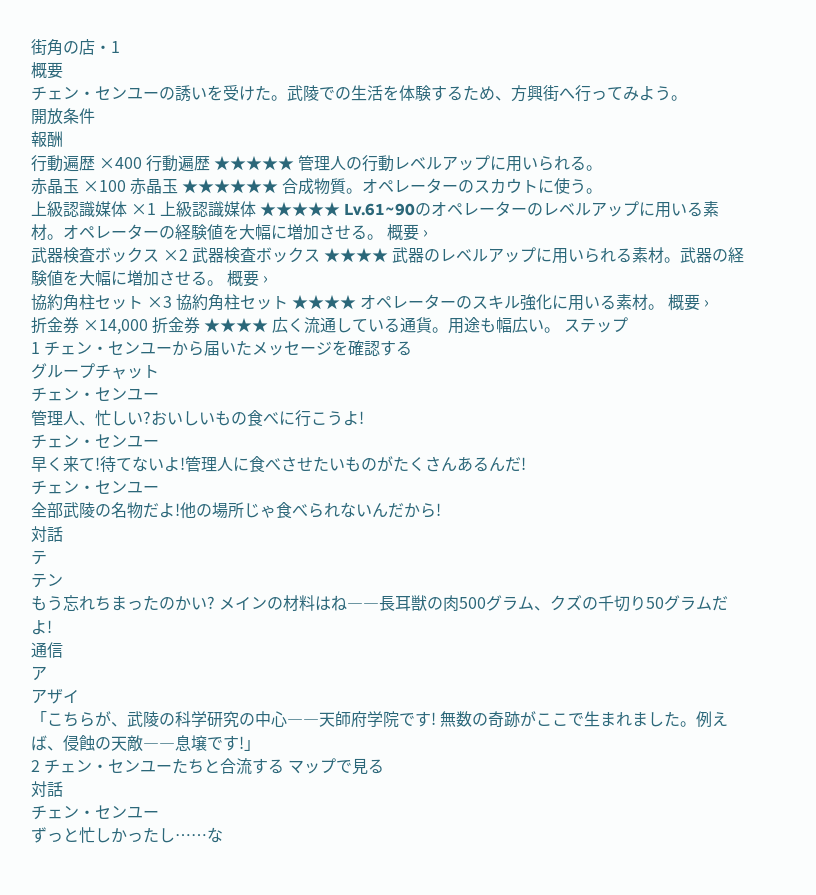街角の店・1
概要
チェン・センユーの誘いを受けた。武陵での生活を体験するため、方興街へ行ってみよう。
開放条件
報酬
行動遍歴 ×400 行動遍歴 ★★★★★ 管理人の行動レベルアップに用いられる。
赤晶玉 ×100 赤晶玉 ★★★★★★ 合成物質。オペレーターのスカウトに使う。
上級認識媒体 ×1 上級認識媒体 ★★★★★ Lv.61~90のオペレーターのレベルアップに用いる素材。オペレーターの経験値を大幅に増加させる。 概要 ›
武器検査ボックス ×2 武器検査ボックス ★★★★ 武器のレベルアップに用いられる素材。武器の経験値を大幅に増加させる。 概要 ›
協約角柱セット ×3 協約角柱セット ★★★★ オペレーターのスキル強化に用いる素材。 概要 ›
折金券 ×14,000 折金券 ★★★★ 広く流通している通貨。用途も幅広い。 ステップ
1 チェン・センユーから届いたメッセージを確認する
グループチャット
チェン・センユー
管理人、忙しい?おいしいもの食べに行こうよ!
チェン・センユー
早く来て!待てないよ!管理人に食べさせたいものがたくさんあるんだ!
チェン・センユー
全部武陵の名物だよ!他の場所じゃ食べられないんだから!
対話
テ
テン
もう忘れちまったのかい? メインの材料はね――長耳獣の肉500グラム、クズの千切り50グラムだよ!
通信
ア
アザイ
「こちらが、武陵の科学研究の中心――天師府学院です! 無数の奇跡がここで生まれました。例えば、侵蝕の天敵――息壌です!」
2 チェン・センユーたちと合流する マップで見る
対話
チェン・センユー
ずっと忙しかったし……な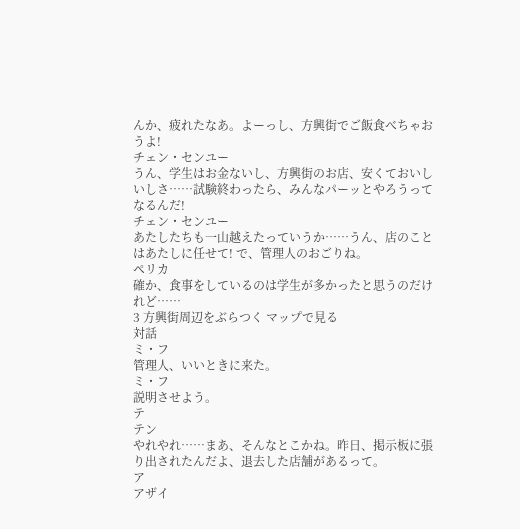んか、疲れたなあ。よーっし、方興街でご飯食べちゃおうよ!
チェン・センユー
うん、学生はお金ないし、方興街のお店、安くておいしいしさ……試験終わったら、みんなパーッとやろうってなるんだ!
チェン・センユー
あたしたちも一山越えたっていうか……うん、店のことはあたしに任せて! で、管理人のおごりね。
ペリカ
確か、食事をしているのは学生が多かったと思うのだけれど……
3 方興街周辺をぶらつく マップで見る
対話
ミ・フ
管理人、いいときに来た。
ミ・フ
説明させよう。
テ
テン
やれやれ……まあ、そんなとこかね。昨日、掲示板に張り出されたんだよ、退去した店舗があるって。
ア
アザイ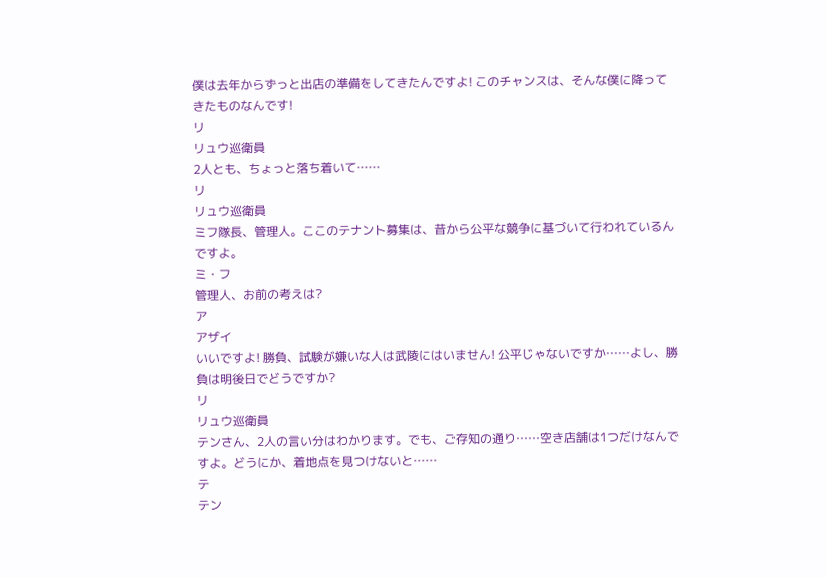僕は去年からずっと出店の準備をしてきたんですよ! このチャンスは、そんな僕に降ってきたものなんです!
リ
リュウ巡衛員
2人とも、ちょっと落ち着いて……
リ
リュウ巡衛員
ミフ隊長、管理人。ここのテナント募集は、昔から公平な競争に基づいて行われているんですよ。
ミ・フ
管理人、お前の考えは?
ア
アザイ
いいですよ! 勝負、試験が嫌いな人は武陵にはいません! 公平じゃないですか……よし、勝負は明後日でどうですか?
リ
リュウ巡衛員
テンさん、2人の言い分はわかります。でも、ご存知の通り……空き店舗は1つだけなんですよ。どうにか、着地点を見つけないと……
テ
テン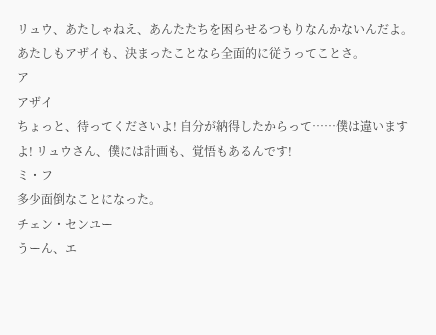リュウ、あたしゃねえ、あんたたちを困らせるつもりなんかないんだよ。あたしもアザイも、決まったことなら全面的に従うってことさ。
ア
アザイ
ちょっと、待ってくださいよ! 自分が納得したからって……僕は違いますよ! リュウさん、僕には計画も、覚悟もあるんです!
ミ・フ
多少面倒なことになった。
チェン・センユー
うーん、エ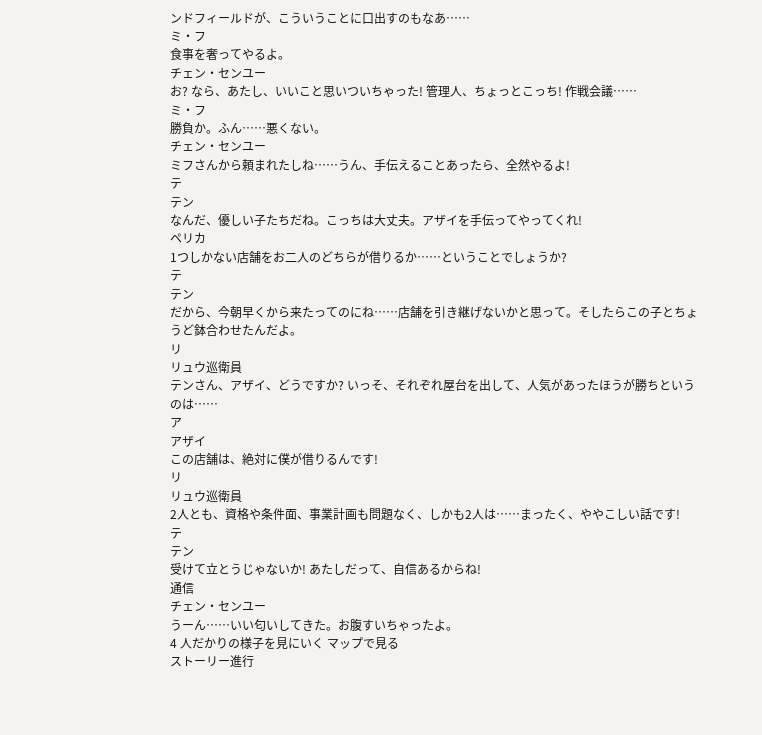ンドフィールドが、こういうことに口出すのもなあ……
ミ・フ
食事を奢ってやるよ。
チェン・センユー
お? なら、あたし、いいこと思いついちゃった! 管理人、ちょっとこっち! 作戦会議……
ミ・フ
勝負か。ふん……悪くない。
チェン・センユー
ミフさんから頼まれたしね……うん、手伝えることあったら、全然やるよ!
テ
テン
なんだ、優しい子たちだね。こっちは大丈夫。アザイを手伝ってやってくれ!
ペリカ
1つしかない店舗をお二人のどちらが借りるか……ということでしょうか?
テ
テン
だから、今朝早くから来たってのにね……店舗を引き継げないかと思って。そしたらこの子とちょうど鉢合わせたんだよ。
リ
リュウ巡衛員
テンさん、アザイ、どうですか? いっそ、それぞれ屋台を出して、人気があったほうが勝ちというのは……
ア
アザイ
この店舗は、絶対に僕が借りるんです!
リ
リュウ巡衛員
2人とも、資格や条件面、事業計画も問題なく、しかも2人は……まったく、ややこしい話です!
テ
テン
受けて立とうじゃないか! あたしだって、自信あるからね!
通信
チェン・センユー
うーん……いい匂いしてきた。お腹すいちゃったよ。
4 人だかりの様子を見にいく マップで見る
ストーリー進行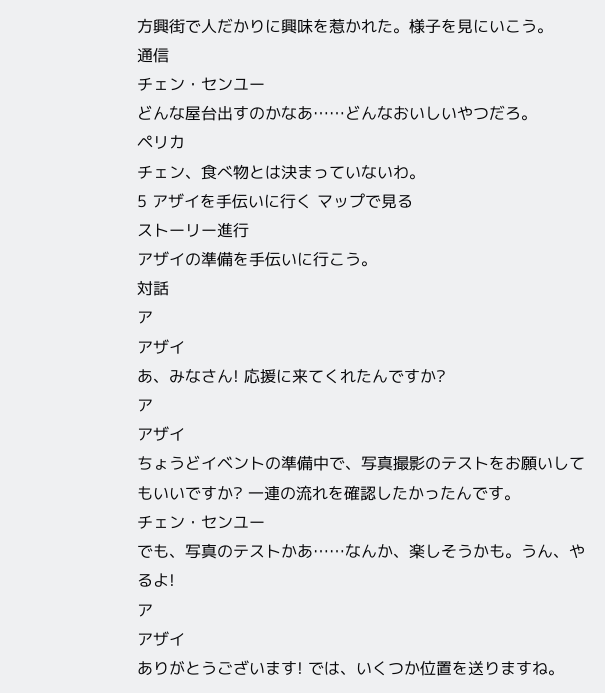方興街で人だかりに興味を惹かれた。様子を見にいこう。
通信
チェン・センユー
どんな屋台出すのかなあ……どんなおいしいやつだろ。
ペリカ
チェン、食べ物とは決まっていないわ。
5 アザイを手伝いに行く マップで見る
ストーリー進行
アザイの準備を手伝いに行こう。
対話
ア
アザイ
あ、みなさん! 応援に来てくれたんですか?
ア
アザイ
ちょうどイベントの準備中で、写真撮影のテストをお願いしてもいいですか? 一連の流れを確認したかったんです。
チェン・センユー
でも、写真のテストかあ……なんか、楽しそうかも。うん、やるよ!
ア
アザイ
ありがとうございます! では、いくつか位置を送りますね。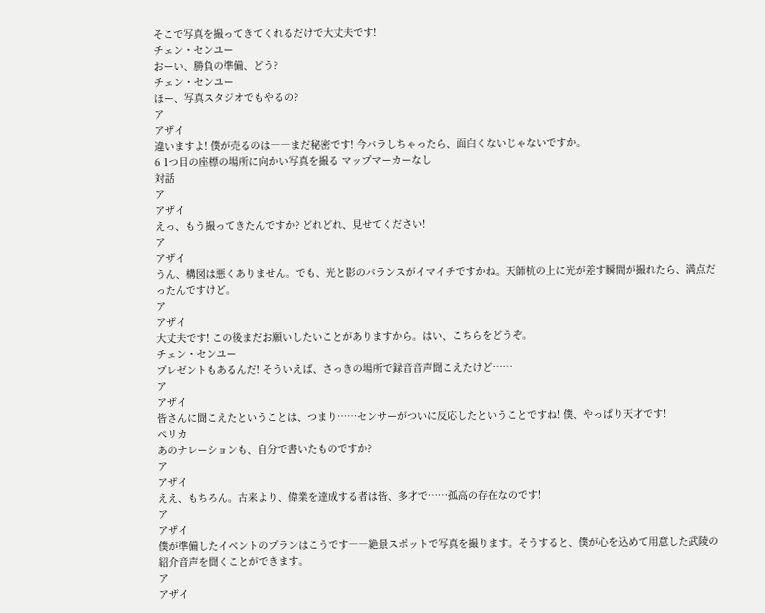そこで写真を撮ってきてくれるだけで大丈夫です!
チェン・センユー
おーい、勝負の準備、どう?
チェン・センユー
ほー、写真スタジオでもやるの?
ア
アザイ
違いますよ! 僕が売るのは――まだ秘密です! 今バラしちゃったら、面白くないじゃないですか。
6 1つ目の座標の場所に向かい写真を撮る マップマーカーなし
対話
ア
アザイ
えっ、もう撮ってきたんですか? どれどれ、見せてください!
ア
アザイ
うん、構図は悪くありません。でも、光と影のバランスがイマイチですかね。天師杭の上に光が差す瞬間が撮れたら、満点だったんですけど。
ア
アザイ
大丈夫です! この後まだお願いしたいことがありますから。はい、こちらをどうぞ。
チェン・センユー
プレゼントもあるんだ! そういえば、さっきの場所で録音音声聞こえたけど……
ア
アザイ
皆さんに聞こえたということは、つまり……センサーがついに反応したということですね! 僕、やっぱり天才です!
ペリカ
あのナレーションも、自分で書いたものですか?
ア
アザイ
ええ、もちろん。古来より、偉業を達成する者は皆、多才で……孤高の存在なのです!
ア
アザイ
僕が準備したイベントのプランはこうです――絶景スポットで写真を撮ります。そうすると、僕が心を込めて用意した武陵の紹介音声を聞くことができます。
ア
アザイ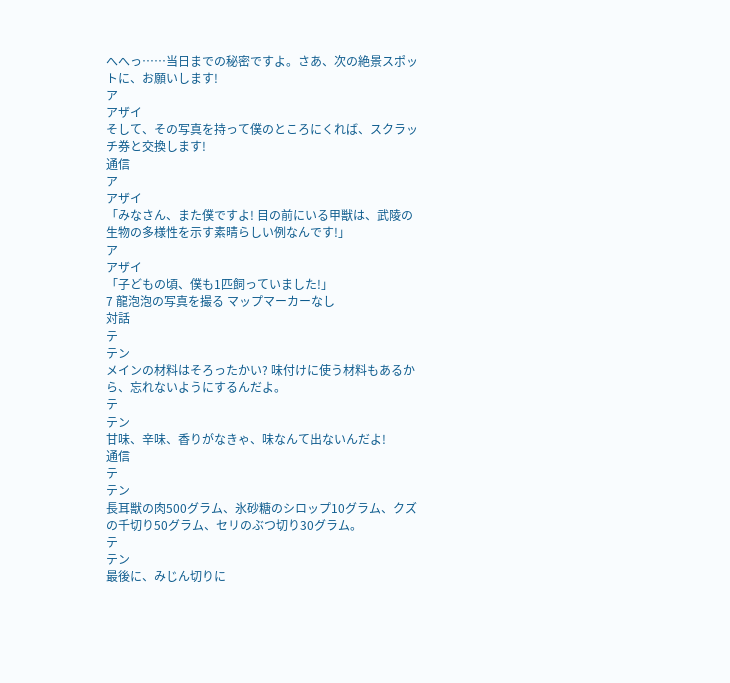へへっ……当日までの秘密ですよ。さあ、次の絶景スポットに、お願いします!
ア
アザイ
そして、その写真を持って僕のところにくれば、スクラッチ券と交換します!
通信
ア
アザイ
「みなさん、また僕ですよ! 目の前にいる甲獣は、武陵の生物の多様性を示す素晴らしい例なんです!」
ア
アザイ
「子どもの頃、僕も1匹飼っていました!」
7 龍泡泡の写真を撮る マップマーカーなし
対話
テ
テン
メインの材料はそろったかい? 味付けに使う材料もあるから、忘れないようにするんだよ。
テ
テン
甘味、辛味、香りがなきゃ、味なんて出ないんだよ!
通信
テ
テン
長耳獣の肉500グラム、氷砂糖のシロップ10グラム、クズの千切り50グラム、セリのぶつ切り30グラム。
テ
テン
最後に、みじん切りに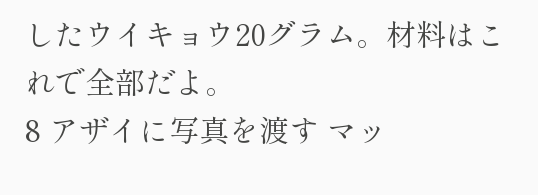したウイキョウ20グラム。材料はこれで全部だよ。
8 アザイに写真を渡す マッ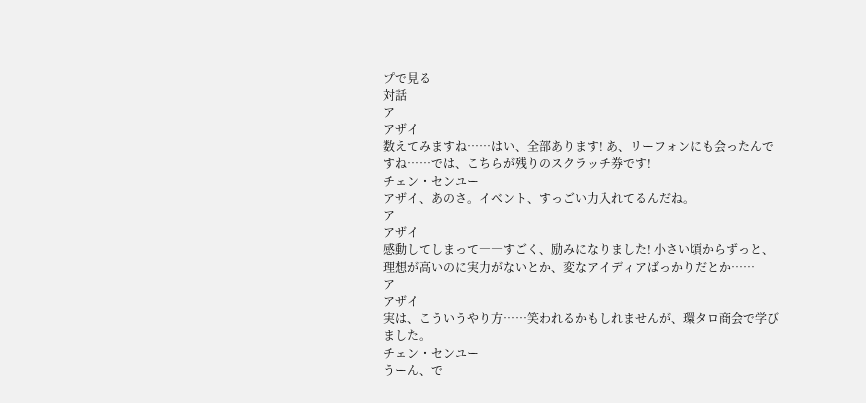プで見る
対話
ア
アザイ
数えてみますね……はい、全部あります! あ、リーフォンにも会ったんですね……では、こちらが残りのスクラッチ券です!
チェン・センユー
アザイ、あのさ。イベント、すっごい力入れてるんだね。
ア
アザイ
感動してしまって――すごく、励みになりました! 小さい頃からずっと、理想が高いのに実力がないとか、変なアイディアばっかりだとか……
ア
アザイ
実は、こういうやり方……笑われるかもしれませんが、環タロ商会で学びました。
チェン・センユー
うーん、で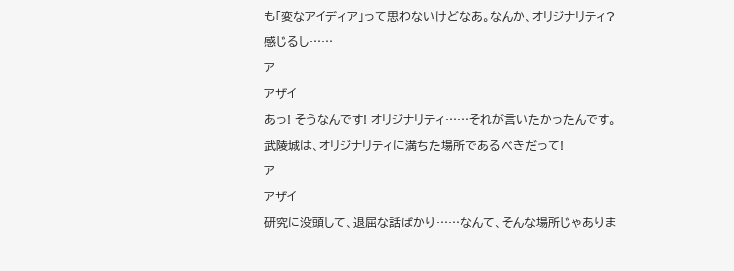も「変なアイディア」って思わないけどなあ。なんか、オリジナリティ? 感じるし……
ア
アザイ
あっ! そうなんです! オリジナリティ……それが言いたかったんです。武陵城は、オリジナリティに満ちた場所であるべきだって!
ア
アザイ
研究に没頭して、退屈な話ばかり……なんて、そんな場所じゃありま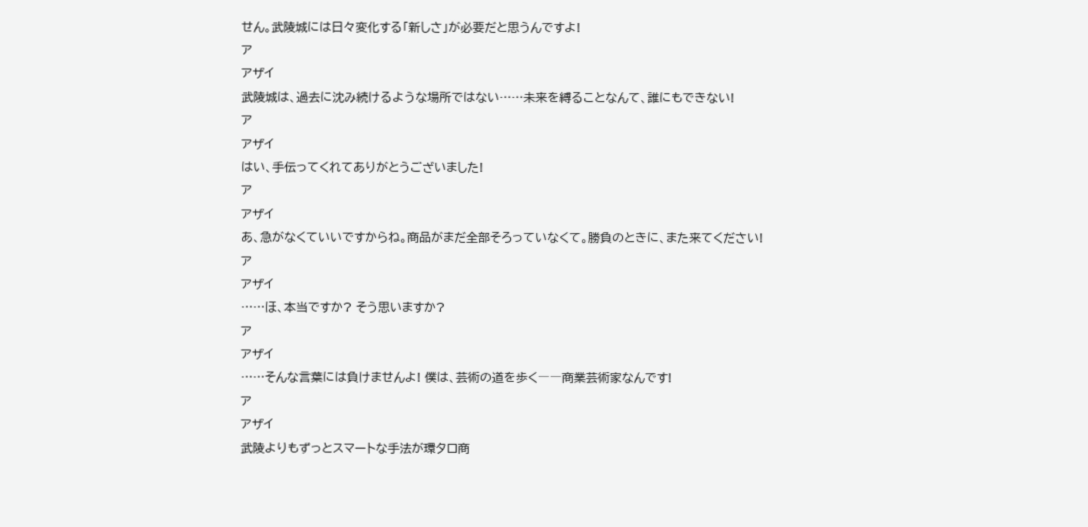せん。武陵城には日々変化する「新しさ」が必要だと思うんですよ!
ア
アザイ
武陵城は、過去に沈み続けるような場所ではない……未来を縛ることなんて、誰にもできない!
ア
アザイ
はい、手伝ってくれてありがとうございました!
ア
アザイ
あ、急がなくていいですからね。商品がまだ全部そろっていなくて。勝負のときに、また来てください!
ア
アザイ
……ほ、本当ですか? そう思いますか?
ア
アザイ
……そんな言葉には負けませんよ! 僕は、芸術の道を歩く――商業芸術家なんです!
ア
アザイ
武陵よりもずっとスマートな手法が環タロ商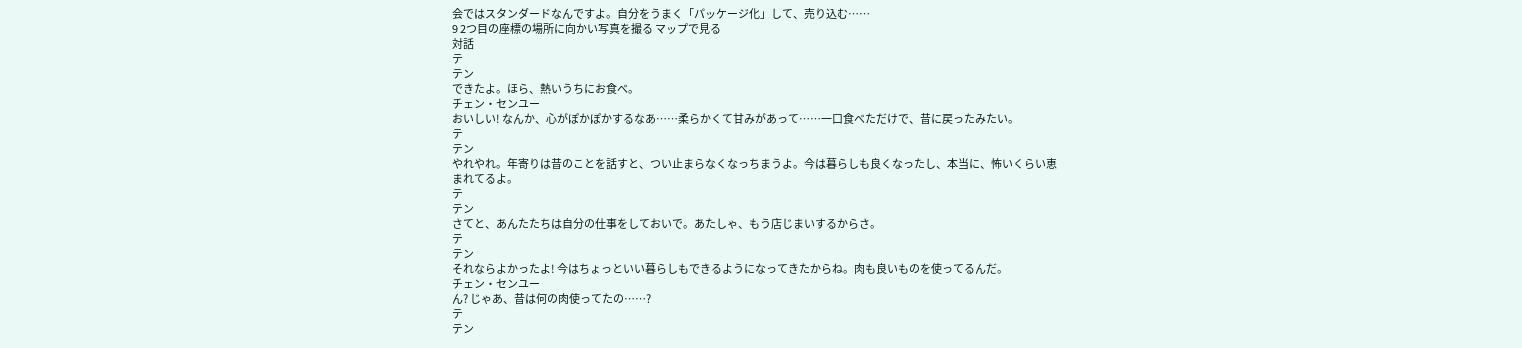会ではスタンダードなんですよ。自分をうまく「パッケージ化」して、売り込む……
9 2つ目の座標の場所に向かい写真を撮る マップで見る
対話
テ
テン
できたよ。ほら、熱いうちにお食べ。
チェン・センユー
おいしい! なんか、心がぽかぽかするなあ……柔らかくて甘みがあって……一口食べただけで、昔に戻ったみたい。
テ
テン
やれやれ。年寄りは昔のことを話すと、つい止まらなくなっちまうよ。今は暮らしも良くなったし、本当に、怖いくらい恵まれてるよ。
テ
テン
さてと、あんたたちは自分の仕事をしておいで。あたしゃ、もう店じまいするからさ。
テ
テン
それならよかったよ! 今はちょっといい暮らしもできるようになってきたからね。肉も良いものを使ってるんだ。
チェン・センユー
ん? じゃあ、昔は何の肉使ってたの……?
テ
テン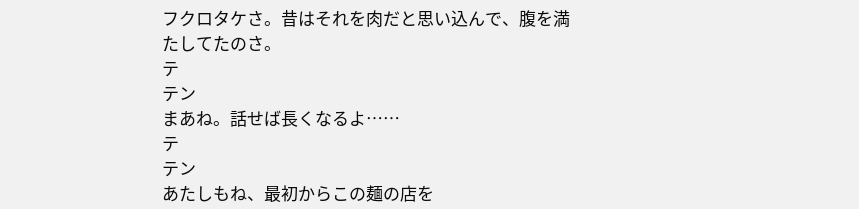フクロタケさ。昔はそれを肉だと思い込んで、腹を満たしてたのさ。
テ
テン
まあね。話せば長くなるよ……
テ
テン
あたしもね、最初からこの麺の店を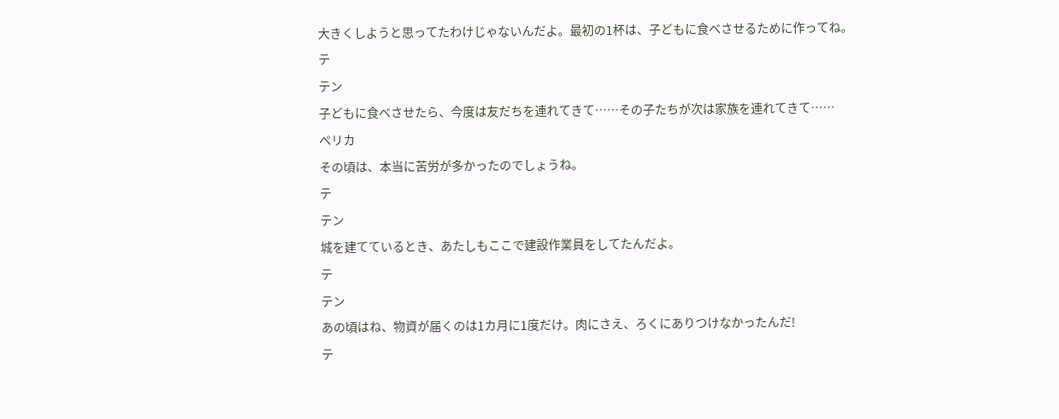大きくしようと思ってたわけじゃないんだよ。最初の1杯は、子どもに食べさせるために作ってね。
テ
テン
子どもに食べさせたら、今度は友だちを連れてきて……その子たちが次は家族を連れてきて……
ペリカ
その頃は、本当に苦労が多かったのでしょうね。
テ
テン
城を建てているとき、あたしもここで建設作業員をしてたんだよ。
テ
テン
あの頃はね、物資が届くのは1カ月に1度だけ。肉にさえ、ろくにありつけなかったんだ!
テ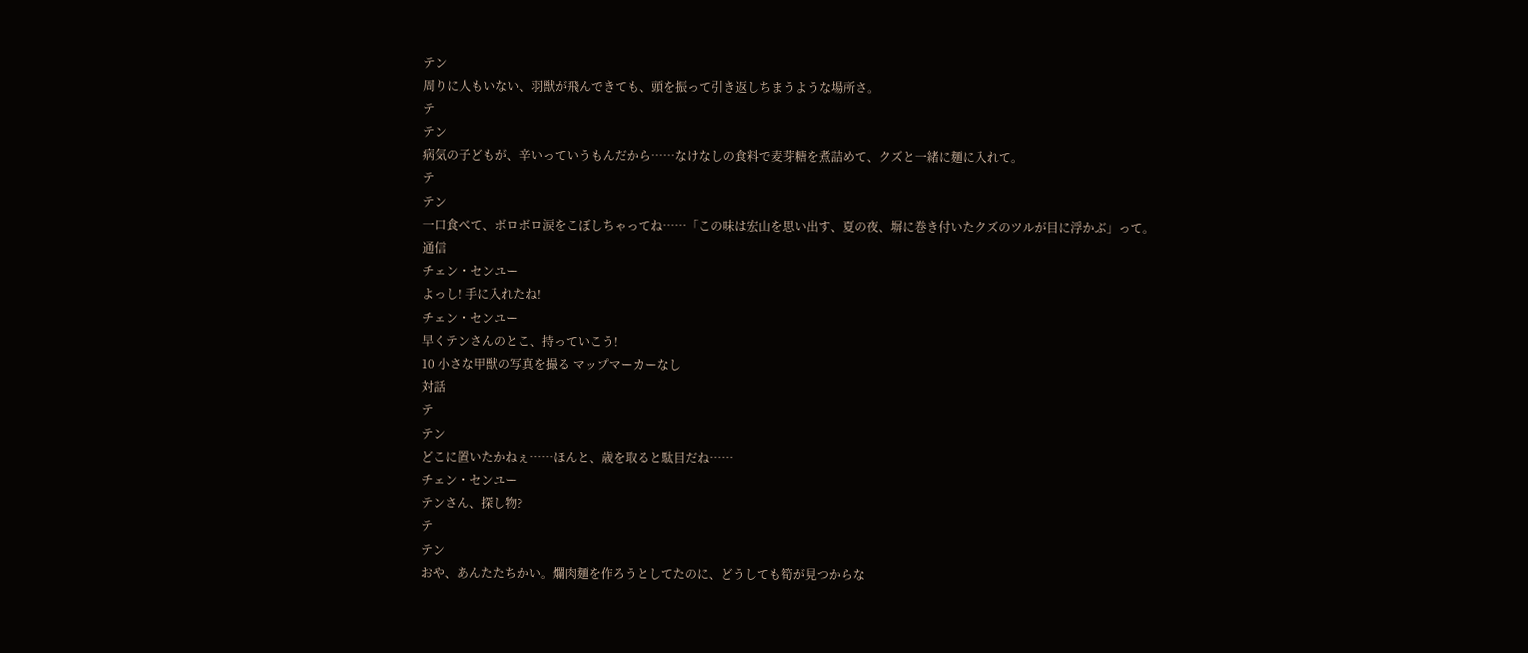テン
周りに人もいない、羽獣が飛んできても、頭を振って引き返しちまうような場所さ。
テ
テン
病気の子どもが、辛いっていうもんだから……なけなしの食料で麦芽糖を煮詰めて、クズと一緒に麺に入れて。
テ
テン
一口食べて、ボロボロ涙をこぼしちゃってね……「この味は宏山を思い出す、夏の夜、塀に巻き付いたクズのツルが目に浮かぶ」って。
通信
チェン・センユー
よっし! 手に入れたね!
チェン・センユー
早くテンさんのとこ、持っていこう!
10 小さな甲獣の写真を撮る マップマーカーなし
対話
テ
テン
どこに置いたかねぇ……ほんと、歳を取ると駄目だね……
チェン・センユー
テンさん、探し物?
テ
テン
おや、あんたたちかい。爛肉麺を作ろうとしてたのに、どうしても筍が見つからな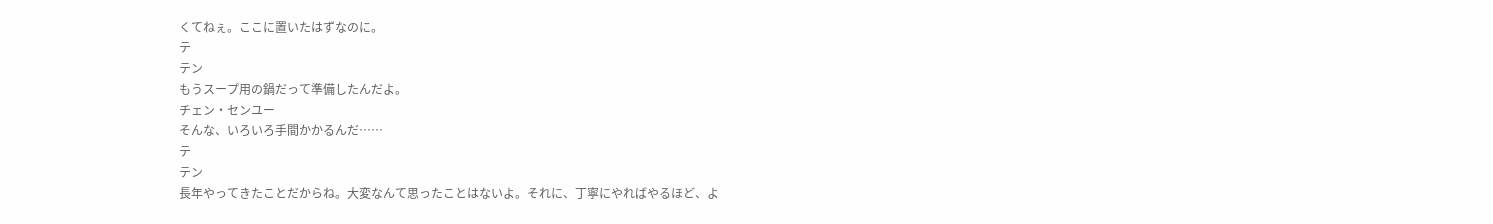くてねぇ。ここに置いたはずなのに。
テ
テン
もうスープ用の鍋だって準備したんだよ。
チェン・センユー
そんな、いろいろ手間かかるんだ……
テ
テン
長年やってきたことだからね。大変なんて思ったことはないよ。それに、丁寧にやればやるほど、よ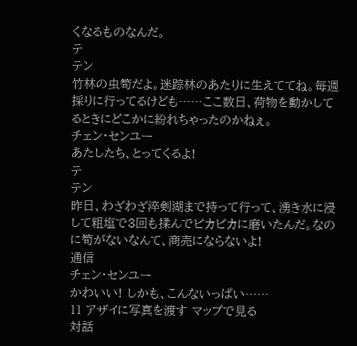くなるものなんだ。
テ
テン
竹林の虫筍だよ。迷踪林のあたりに生えててね。毎週採りに行ってるけども……ここ数日、荷物を動かしてるときにどこかに紛れちゃったのかねぇ。
チェン・センユー
あたしたち、とってくるよ!
テ
テン
昨日、わざわざ淬剣湖まで持って行って、湧き水に浸して粗塩で3回も揉んでピカピカに磨いたんだ。なのに筍がないなんて、商売にならないよ!
通信
チェン・センユー
かわいい! しかも、こんないっぱい……
11 アザイに写真を渡す マップで見る
対話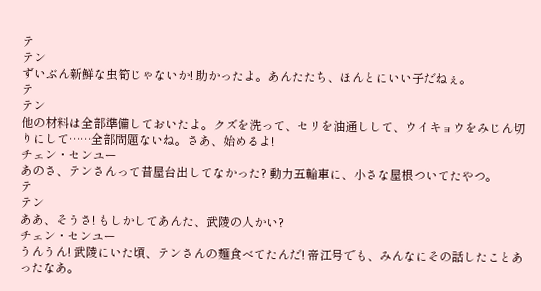テ
テン
ずいぶん新鮮な虫筍じゃないか! 助かったよ。あんたたち、ほんとにいい子だねぇ。
テ
テン
他の材料は全部準備しておいたよ。クズを洗って、セリを油通しして、ウイキョウをみじん切りにして……全部問題ないね。さあ、始めるよ!
チェン・センユー
あのさ、テンさんって昔屋台出してなかった? 動力五輪車に、小さな屋根ついてたやつ。
テ
テン
ああ、そうさ! もしかしてあんた、武陵の人かい?
チェン・センユー
うんうん! 武陵にいた頃、テンさんの麺食べてたんだ! 帝江号でも、みんなにその話したことあったなあ。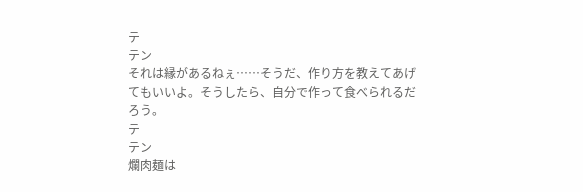テ
テン
それは縁があるねぇ……そうだ、作り方を教えてあげてもいいよ。そうしたら、自分で作って食べられるだろう。
テ
テン
爛肉麺は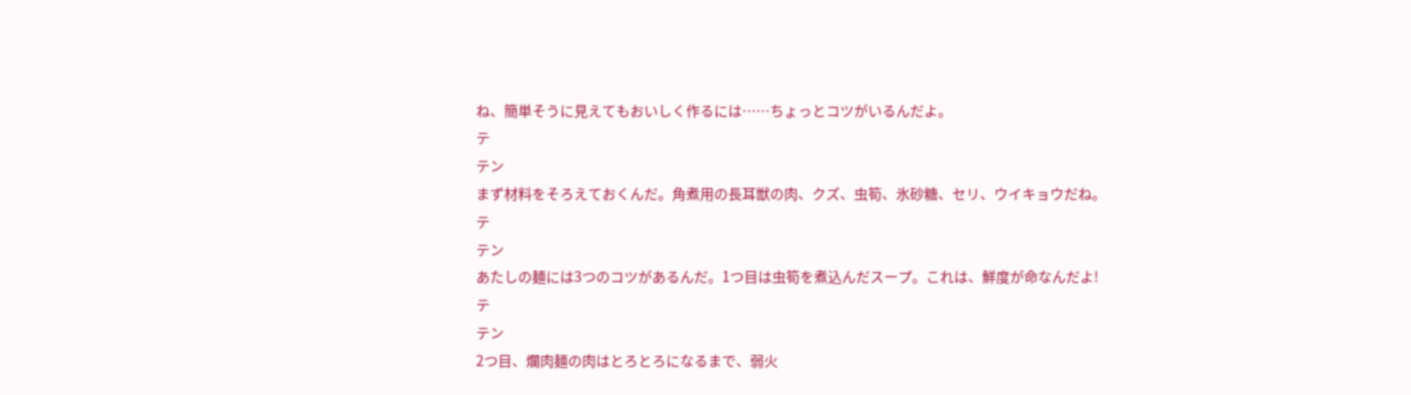ね、簡単そうに見えてもおいしく作るには……ちょっとコツがいるんだよ。
テ
テン
まず材料をそろえておくんだ。角煮用の長耳獣の肉、クズ、虫筍、氷砂糖、セリ、ウイキョウだね。
テ
テン
あたしの麺には3つのコツがあるんだ。1つ目は虫筍を煮込んだスープ。これは、鮮度が命なんだよ!
テ
テン
2つ目、爛肉麺の肉はとろとろになるまで、弱火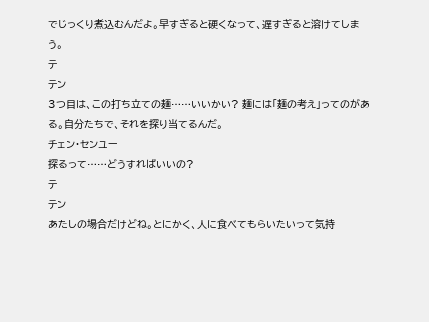でじっくり煮込むんだよ。早すぎると硬くなって、遅すぎると溶けてしまう。
テ
テン
3つ目は、この打ち立ての麺……いいかい? 麺には「麺の考え」ってのがある。自分たちで、それを探り当てるんだ。
チェン・センユー
探るって……どうすればいいの?
テ
テン
あたしの場合だけどね。とにかく、人に食べてもらいたいって気持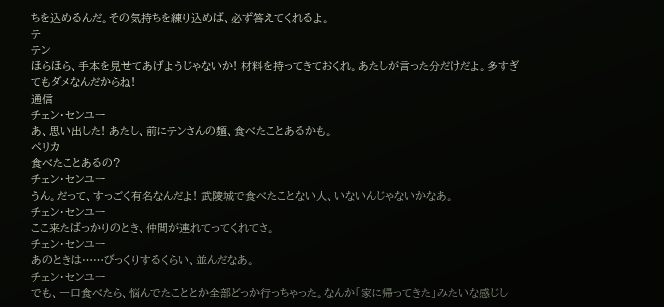ちを込めるんだ。その気持ちを練り込めば、必ず答えてくれるよ。
テ
テン
ほらほら、手本を見せてあげようじゃないか! 材料を持ってきておくれ。あたしが言った分だけだよ。多すぎてもダメなんだからね!
通信
チェン・センユー
あ、思い出した! あたし、前にテンさんの麺、食べたことあるかも。
ペリカ
食べたことあるの?
チェン・センユー
うん。だって、すっごく有名なんだよ! 武陵城で食べたことない人、いないんじゃないかなあ。
チェン・センユー
ここ来たばっかりのとき、仲間が連れてってくれてさ。
チェン・センユー
あのときは……びっくりするくらい、並んだなあ。
チェン・センユー
でも、一口食べたら、悩んでたこととか全部どっか行っちゃった。なんか「家に帰ってきた」みたいな感じし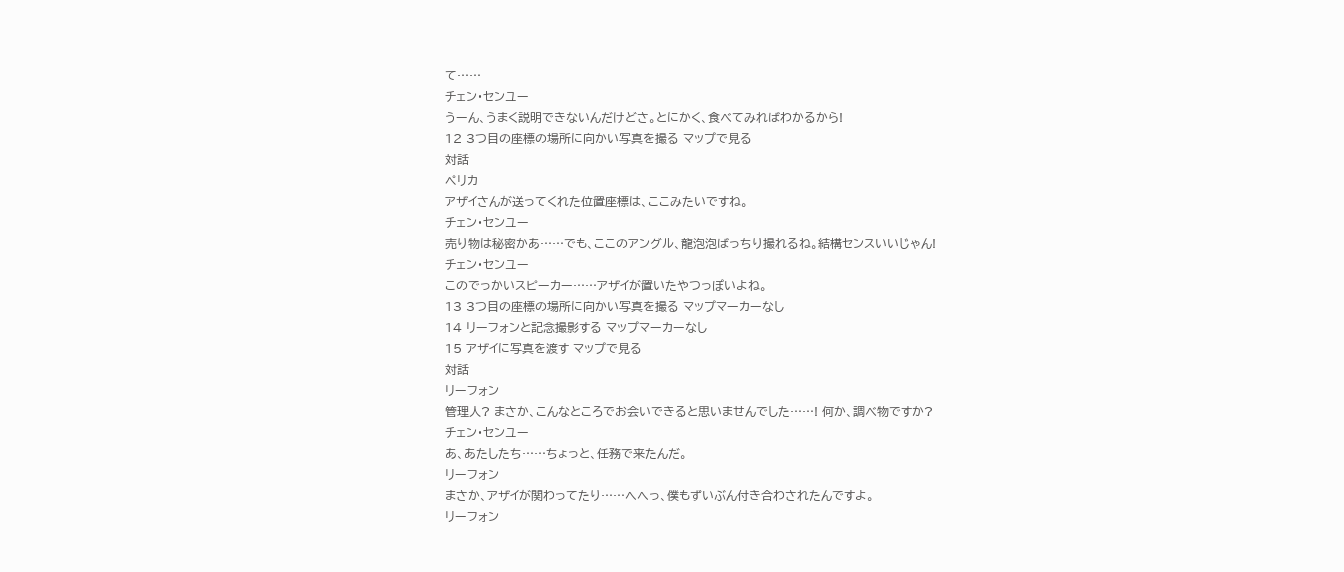て……
チェン・センユー
うーん、うまく説明できないんだけどさ。とにかく、食べてみればわかるから!
12 3つ目の座標の場所に向かい写真を撮る マップで見る
対話
ペリカ
アザイさんが送ってくれた位置座標は、ここみたいですね。
チェン・センユー
売り物は秘密かあ……でも、ここのアングル、龍泡泡ばっちり撮れるね。結構センスいいじゃん!
チェン・センユー
このでっかいスピーカー……アザイが置いたやつっぽいよね。
13 3つ目の座標の場所に向かい写真を撮る マップマーカーなし
14 リーフォンと記念撮影する マップマーカーなし
15 アザイに写真を渡す マップで見る
対話
リーフォン
管理人? まさか、こんなところでお会いできると思いませんでした……! 何か、調べ物ですか?
チェン・センユー
あ、あたしたち……ちょっと、任務で来たんだ。
リーフォン
まさか、アザイが関わってたり……へへっ、僕もずいぶん付き合わされたんですよ。
リーフォン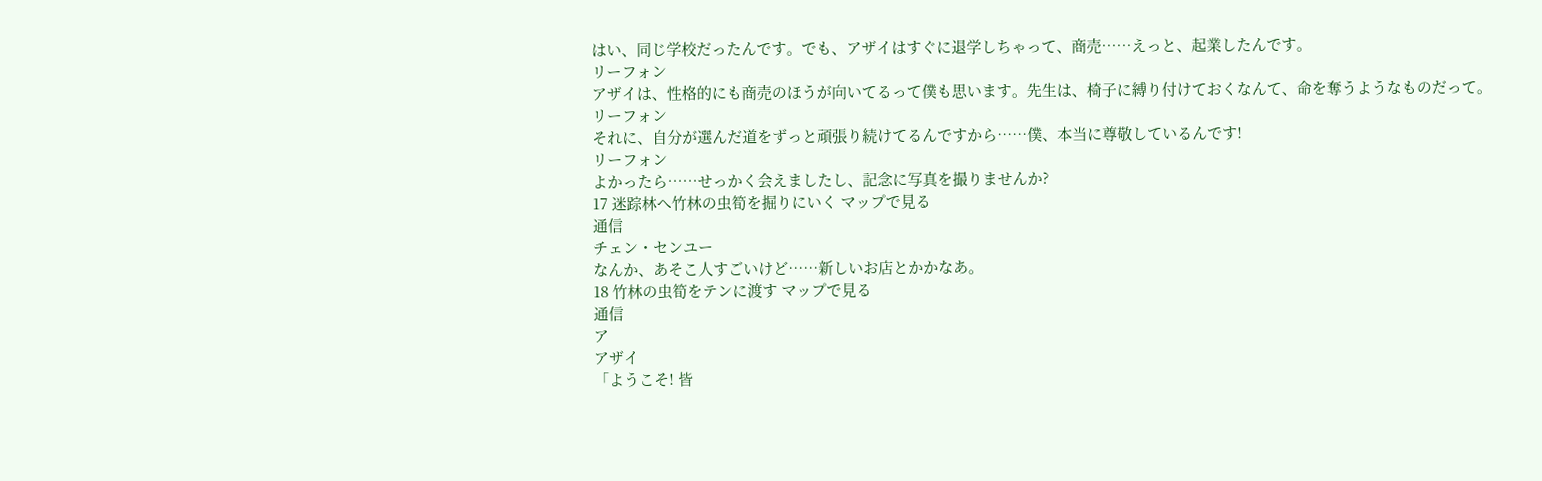はい、同じ学校だったんです。でも、アザイはすぐに退学しちゃって、商売……えっと、起業したんです。
リーフォン
アザイは、性格的にも商売のほうが向いてるって僕も思います。先生は、椅子に縛り付けておくなんて、命を奪うようなものだって。
リーフォン
それに、自分が選んだ道をずっと頑張り続けてるんですから……僕、本当に尊敬しているんです!
リーフォン
よかったら……せっかく会えましたし、記念に写真を撮りませんか?
17 迷踪林へ竹林の虫筍を掘りにいく マップで見る
通信
チェン・センユー
なんか、あそこ人すごいけど……新しいお店とかかなあ。
18 竹林の虫筍をテンに渡す マップで見る
通信
ア
アザイ
「ようこそ! 皆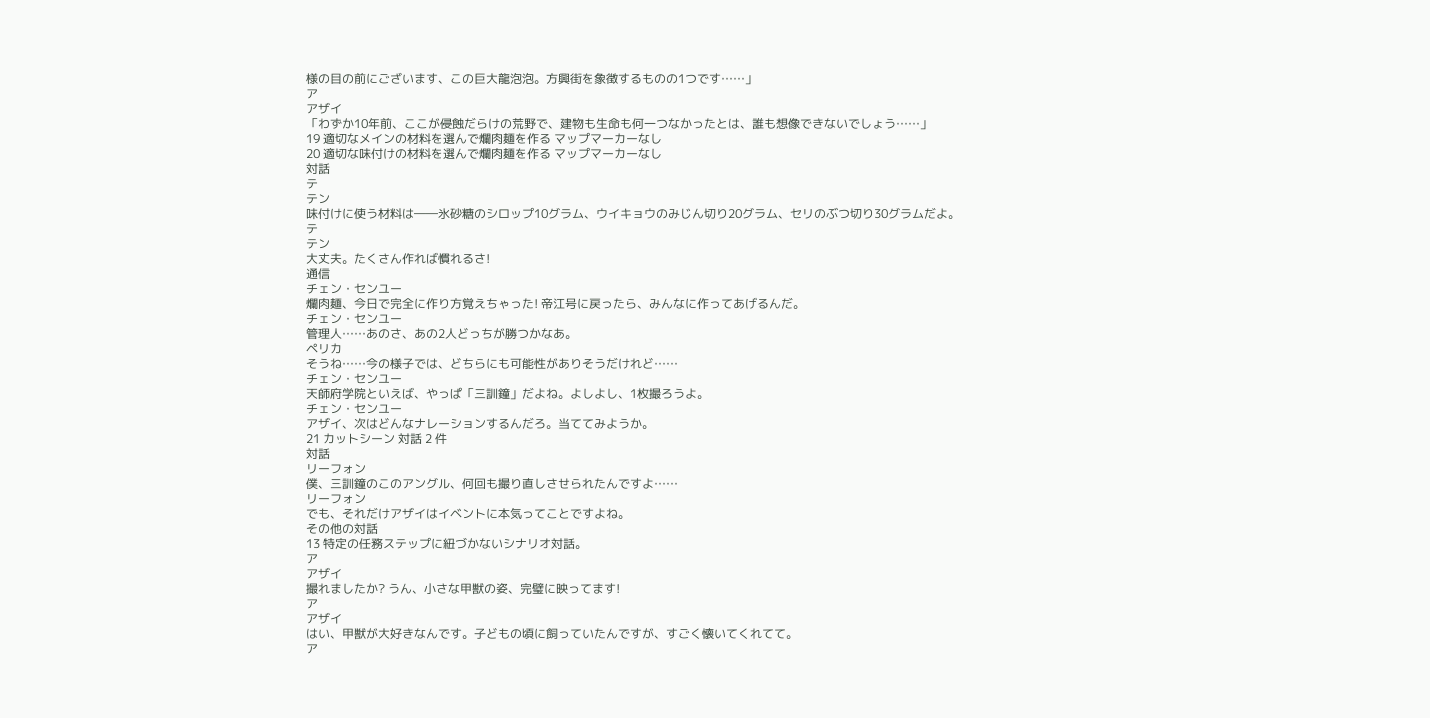様の目の前にございます、この巨大龍泡泡。方興街を象徴するものの1つです……」
ア
アザイ
「わずか10年前、ここが侵蝕だらけの荒野で、建物も生命も何一つなかったとは、誰も想像できないでしょう……」
19 適切なメインの材料を選んで爛肉麺を作る マップマーカーなし
20 適切な味付けの材料を選んで爛肉麺を作る マップマーカーなし
対話
テ
テン
味付けに使う材料は――氷砂糖のシロップ10グラム、ウイキョウのみじん切り20グラム、セリのぶつ切り30グラムだよ。
テ
テン
大丈夫。たくさん作れば慣れるさ!
通信
チェン・センユー
爛肉麺、今日で完全に作り方覚えちゃった! 帝江号に戻ったら、みんなに作ってあげるんだ。
チェン・センユー
管理人……あのさ、あの2人どっちが勝つかなあ。
ペリカ
そうね……今の様子では、どちらにも可能性がありそうだけれど……
チェン・センユー
天師府学院といえば、やっぱ「三訓鐘」だよね。よしよし、1枚撮ろうよ。
チェン・センユー
アザイ、次はどんなナレーションするんだろ。当ててみようか。
21 カットシーン 対話 2 件
対話
リーフォン
僕、三訓鐘のこのアングル、何回も撮り直しさせられたんですよ……
リーフォン
でも、それだけアザイはイベントに本気ってことですよね。
その他の対話
13 特定の任務ステップに紐づかないシナリオ対話。
ア
アザイ
撮れましたか? うん、小さな甲獣の姿、完璧に映ってます!
ア
アザイ
はい、甲獣が大好きなんです。子どもの頃に飼っていたんですが、すごく懐いてくれてて。
ア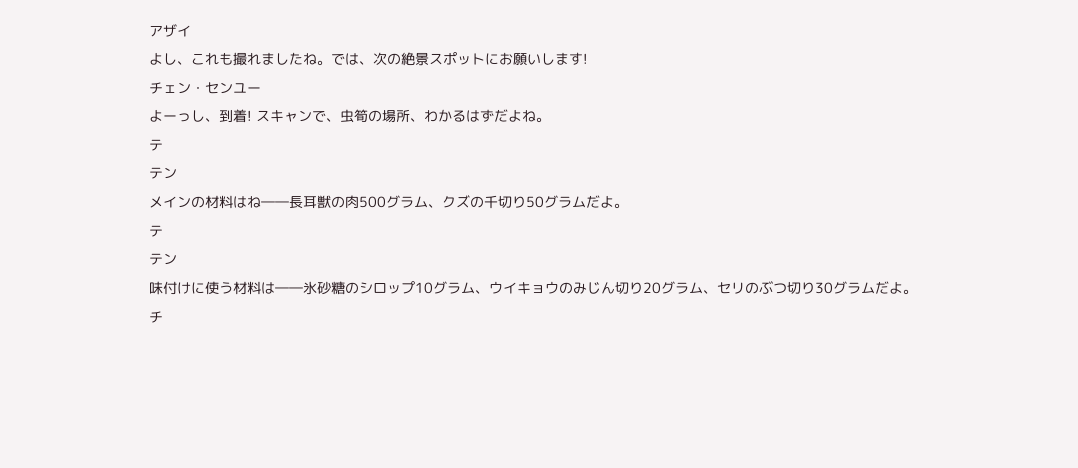アザイ
よし、これも撮れましたね。では、次の絶景スポットにお願いします!
チェン・センユー
よーっし、到着! スキャンで、虫筍の場所、わかるはずだよね。
テ
テン
メインの材料はね――長耳獣の肉500グラム、クズの千切り50グラムだよ。
テ
テン
味付けに使う材料は――氷砂糖のシロップ10グラム、ウイキョウのみじん切り20グラム、セリのぶつ切り30グラムだよ。
チ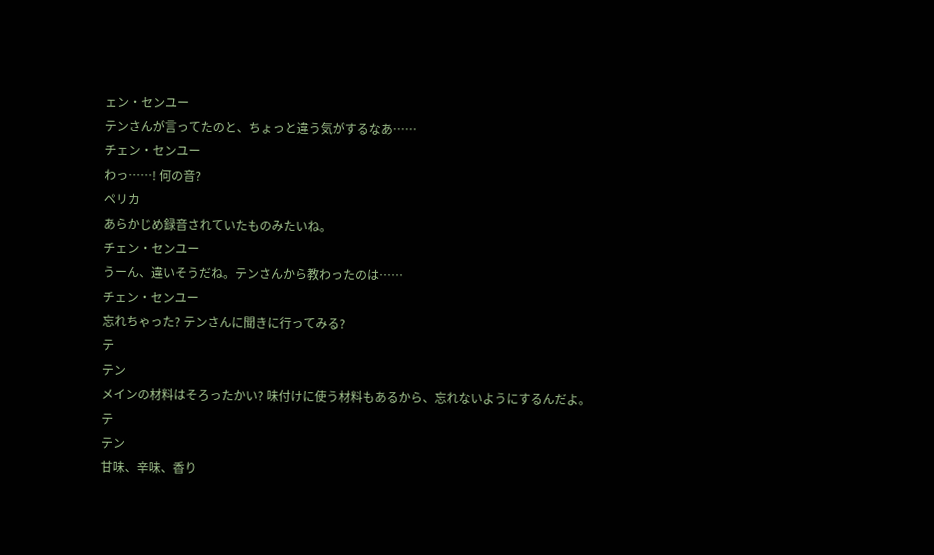ェン・センユー
テンさんが言ってたのと、ちょっと違う気がするなあ……
チェン・センユー
わっ……! 何の音?
ペリカ
あらかじめ録音されていたものみたいね。
チェン・センユー
うーん、違いそうだね。テンさんから教わったのは……
チェン・センユー
忘れちゃった? テンさんに聞きに行ってみる?
テ
テン
メインの材料はそろったかい? 味付けに使う材料もあるから、忘れないようにするんだよ。
テ
テン
甘味、辛味、香り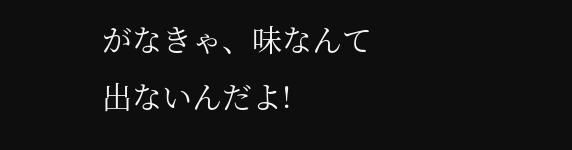がなきゃ、味なんて出ないんだよ!